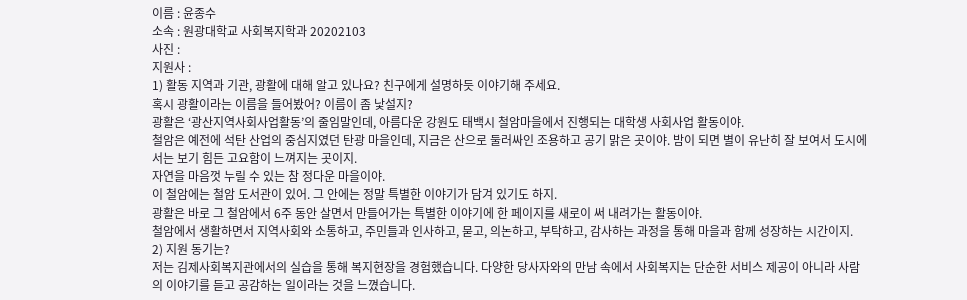이름 : 윤종수
소속 : 원광대학교 사회복지학과 20202103
사진 :
지원사 :
1) 활동 지역과 기관, 광활에 대해 알고 있나요? 친구에게 설명하듯 이야기해 주세요.
혹시 광활이라는 이름을 들어봤어? 이름이 좀 낯설지?
광활은 ‘광산지역사회사업활동’의 줄임말인데, 아름다운 강원도 태백시 철암마을에서 진행되는 대학생 사회사업 활동이야.
철암은 예전에 석탄 산업의 중심지였던 탄광 마을인데, 지금은 산으로 둘러싸인 조용하고 공기 맑은 곳이야. 밤이 되면 별이 유난히 잘 보여서 도시에서는 보기 힘든 고요함이 느껴지는 곳이지.
자연을 마음껏 누릴 수 있는 참 정다운 마을이야.
이 철암에는 철암 도서관이 있어. 그 안에는 정말 특별한 이야기가 담겨 있기도 하지.
광활은 바로 그 철암에서 6주 동안 살면서 만들어가는 특별한 이야기에 한 페이지를 새로이 써 내려가는 활동이야.
철암에서 생활하면서 지역사회와 소통하고, 주민들과 인사하고, 묻고, 의논하고, 부탁하고, 감사하는 과정을 통해 마을과 함께 성장하는 시간이지.
2) 지원 동기는?
저는 김제사회복지관에서의 실습을 통해 복지현장을 경험했습니다. 다양한 당사자와의 만남 속에서 사회복지는 단순한 서비스 제공이 아니라 사람의 이야기를 듣고 공감하는 일이라는 것을 느꼈습니다.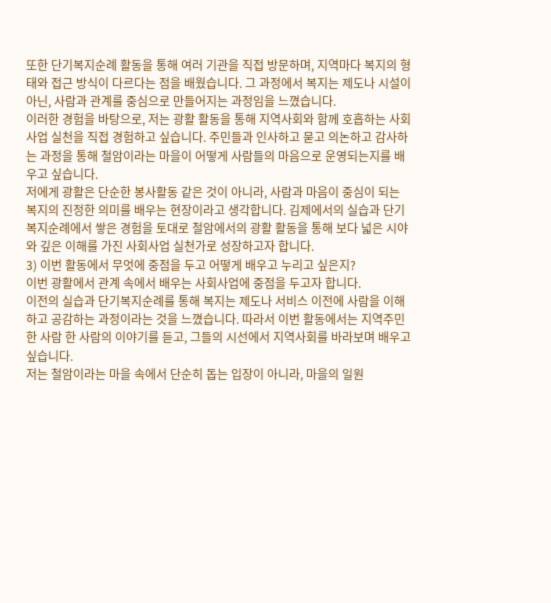또한 단기복지순례 활동을 통해 여러 기관을 직접 방문하며, 지역마다 복지의 형태와 접근 방식이 다르다는 점을 배웠습니다. 그 과정에서 복지는 제도나 시설이 아닌, 사람과 관계를 중심으로 만들어지는 과정임을 느꼈습니다.
이러한 경험을 바탕으로, 저는 광활 활동을 통해 지역사회와 함께 호흡하는 사회사업 실천을 직접 경험하고 싶습니다. 주민들과 인사하고 묻고 의논하고 감사하는 과정을 통해 철암이라는 마을이 어떻게 사람들의 마음으로 운영되는지를 배우고 싶습니다.
저에게 광활은 단순한 봉사활동 같은 것이 아니라, 사람과 마음이 중심이 되는 복지의 진정한 의미를 배우는 현장이라고 생각합니다. 김제에서의 실습과 단기복지순례에서 쌓은 경험을 토대로 철암에서의 광활 활동을 통해 보다 넓은 시야와 깊은 이해를 가진 사회사업 실천가로 성장하고자 합니다.
3) 이번 활동에서 무엇에 중점을 두고 어떻게 배우고 누리고 싶은지?
이번 광활에서 관계 속에서 배우는 사회사업에 중점을 두고자 합니다.
이전의 실습과 단기복지순례를 통해 복지는 제도나 서비스 이전에 사람을 이해하고 공감하는 과정이라는 것을 느꼈습니다. 따라서 이번 활동에서는 지역주민 한 사람 한 사람의 이야기를 듣고, 그들의 시선에서 지역사회를 바라보며 배우고 싶습니다.
저는 철암이라는 마을 속에서 단순히 돕는 입장이 아니라, 마을의 일원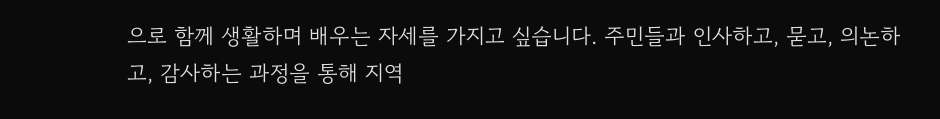으로 함께 생활하며 배우는 자세를 가지고 싶습니다. 주민들과 인사하고, 묻고, 의논하고, 감사하는 과정을 통해 지역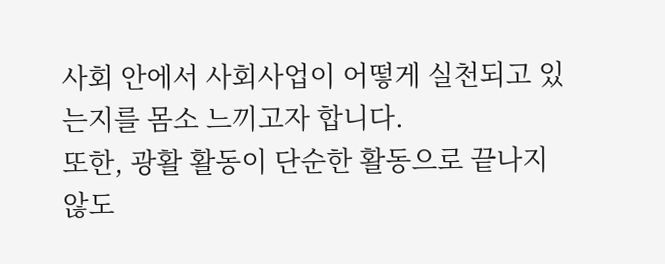사회 안에서 사회사업이 어떻게 실천되고 있는지를 몸소 느끼고자 합니다.
또한, 광활 활동이 단순한 활동으로 끝나지 않도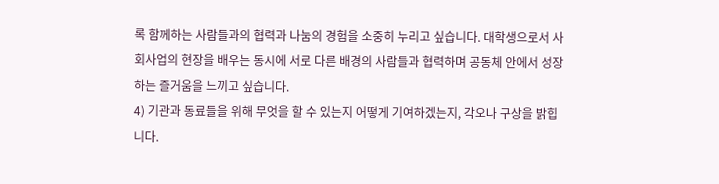록 함께하는 사람들과의 협력과 나눔의 경험을 소중히 누리고 싶습니다. 대학생으로서 사회사업의 현장을 배우는 동시에 서로 다른 배경의 사람들과 협력하며 공동체 안에서 성장하는 즐거움을 느끼고 싶습니다.
4) 기관과 동료들을 위해 무엇을 할 수 있는지 어떻게 기여하겠는지, 각오나 구상을 밝힙니다.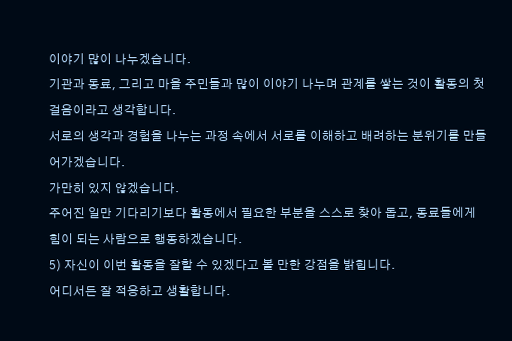이야기 많이 나누겠습니다.
기관과 동료, 그리고 마을 주민들과 많이 이야기 나누며 관계를 쌓는 것이 활동의 첫걸음이라고 생각합니다.
서로의 생각과 경험을 나누는 과정 속에서 서로를 이해하고 배려하는 분위기를 만들어가겠습니다.
가만히 있지 않겠습니다.
주어진 일만 기다리기보다 활동에서 필요한 부분을 스스로 찾아 돕고, 동료들에게 힘이 되는 사람으로 행동하겠습니다.
5) 자신이 이번 활동을 잘할 수 있겠다고 볼 만한 강점을 밝힙니다.
어디서든 잘 적응하고 생활합니다.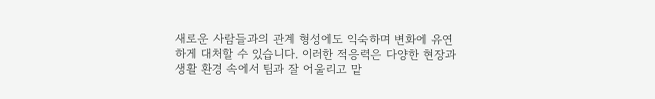새로운 사람들과의 관계 형성에도 익숙하며 변화에 유연하게 대처할 수 있습니다. 이러한 적응력은 다양한 현장과 생활 환경 속에서 팀과 잘 어울리고 맡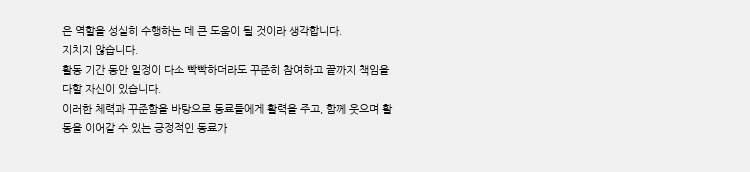은 역할을 성실히 수행하는 데 큰 도움이 될 것이라 생각합니다.
지치지 않습니다.
활동 기간 동안 일정이 다소 빡빡하더라도 꾸준히 참여하고 끝까지 책임을 다할 자신이 있습니다.
이러한 체력과 꾸준함을 바탕으로 동료들에게 활력을 주고, 함께 웃으며 활동을 이어갈 수 있는 긍정적인 동료가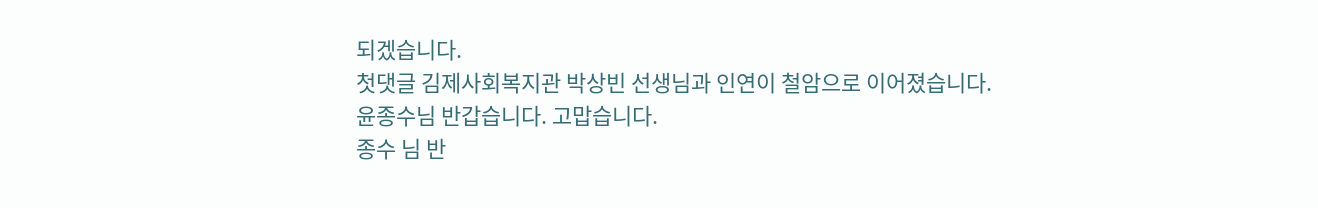되겠습니다.
첫댓글 김제사회복지관 박상빈 선생님과 인연이 철암으로 이어졌습니다.
윤종수님 반갑습니다. 고맙습니다.
종수 님 반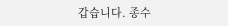갑습니다. 종수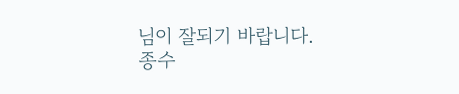님이 잘되기 바랍니다.
종수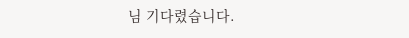님 기다렸습니다.